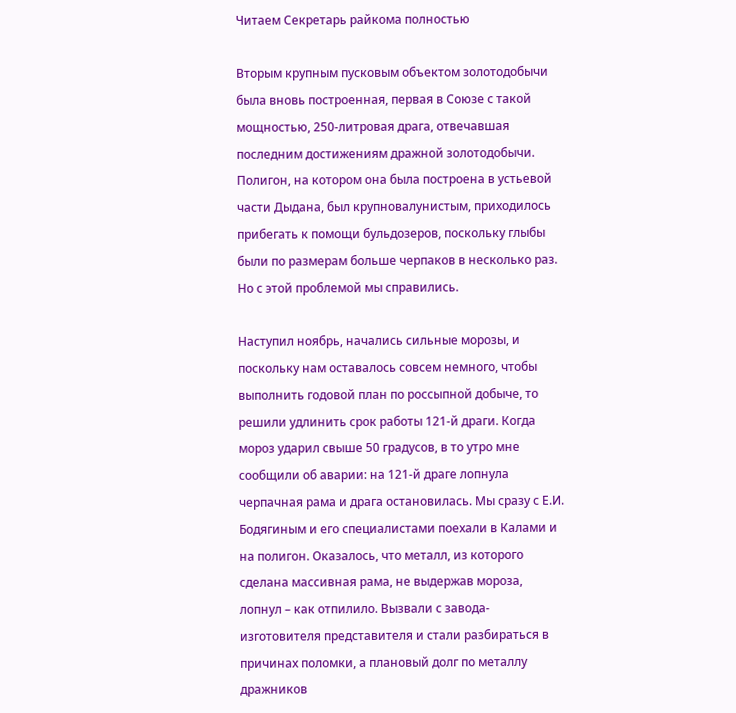Читаем Секретарь райкома полностью

Вторым крупным пусковым объектом золотодобычи была вновь построенная, первая в Союзе с такой мощностью, 250-литровая драга, отвечавшая последним достижениям дражной золотодобычи. Полигон, на котором она была построена в устьевой части Дыдана, был крупновалунистым, приходилось прибегать к помощи бульдозеров, поскольку глыбы были по размерам больше черпаков в несколько раз. Но с этой проблемой мы справились.

Наступил ноябрь, начались сильные морозы, и поскольку нам оставалось совсем немного, чтобы выполнить годовой план по россыпной добыче, то решили удлинить срок работы 121-й драги. Когда мороз ударил свыше 50 градусов, в то утро мне сообщили об аварии: на 121-й драге лопнула черпачная рама и драга остановилась. Мы сразу с Е.И. Бодягиным и его специалистами поехали в Калами и на полигон. Оказалось, что металл, из которого сделана массивная рама, не выдержав мороза, лопнул – как отпилило. Вызвали с завода-изготовителя представителя и стали разбираться в причинах поломки, а плановый долг по металлу дражников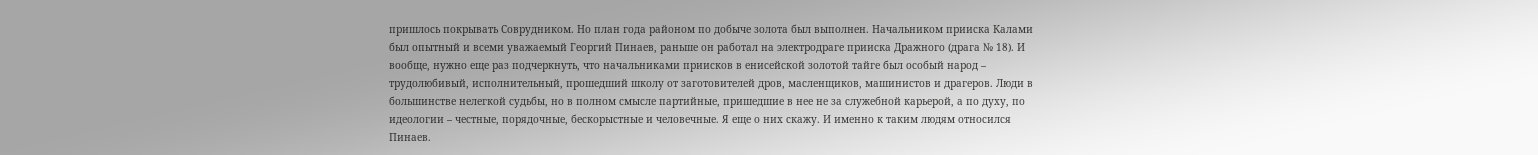пришлось покрывать Соврудником. Но план года районом по добыче золота был выполнен. Начальником прииска Калами был опытный и всеми уважаемый Георгий Пинаев, раньше он работал на электродраге прииска Дражного (драга № 18). И вообще, нужно еще раз подчеркнуть, что начальниками приисков в енисейской золотой тайге был особый народ – трудолюбивый, исполнительный, прошедший школу от заготовителей дров, масленщиков, машинистов и драгеров. Люди в большинстве нелегкой судьбы, но в полном смысле партийные, пришедшие в нее не за служебной карьерой, а по духу, по идеологии – честные, порядочные, бескорыстные и человечные. Я еще о них скажу. И именно к таким людям относился Пинаев.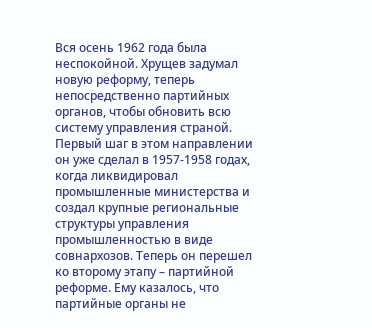Вся осень 1962 года была неспокойной. Хрущев задумал новую реформу, теперь непосредственно партийных органов, чтобы обновить всю систему управления страной. Первый шаг в этом направлении он уже сделал в 1957-1958 годах, когда ликвидировал промышленные министерства и создал крупные региональные структуры управления промышленностью в виде совнархозов. Теперь он перешел ко второму этапу – партийной реформе. Ему казалось, что партийные органы не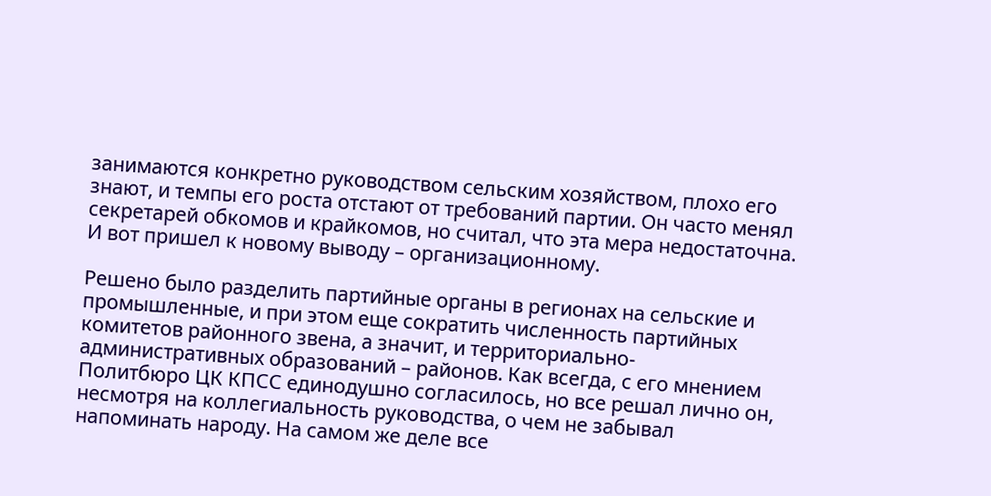занимаются конкретно руководством сельским хозяйством, плохо его знают, и темпы его роста отстают от требований партии. Он часто менял секретарей обкомов и крайкомов, но считал, что эта мера недостаточна. И вот пришел к новому выводу – организационному.

Решено было разделить партийные органы в регионах на сельские и промышленные, и при этом еще сократить численность партийных комитетов районного звена, а значит, и территориально-административных образований – районов. Как всегда, с его мнением Политбюро ЦК КПСС единодушно согласилось, но все решал лично он, несмотря на коллегиальность руководства, о чем не забывал напоминать народу. На самом же деле все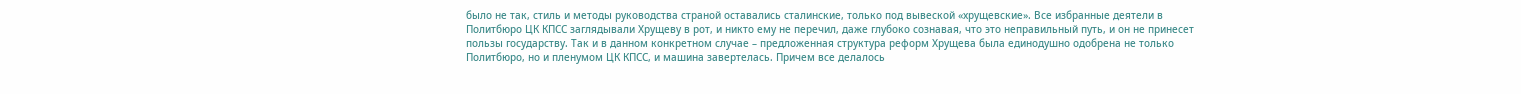было не так, стиль и методы руководства страной оставались сталинские, только под вывеской «хрущевские». Все избранные деятели в Политбюро ЦК КПСС заглядывали Хрущеву в рот, и никто ему не перечил, даже глубоко сознавая, что это неправильный путь, и он не принесет пользы государству. Так и в данном конкретном случае – предложенная структура реформ Хрущева была единодушно одобрена не только Политбюро, но и пленумом ЦК КПСС, и машина завертелась. Причем все делалось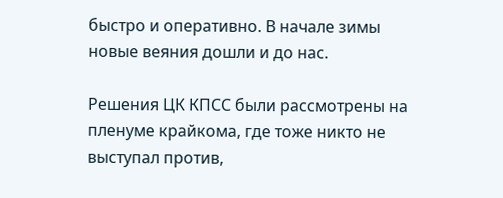быстро и оперативно. В начале зимы новые веяния дошли и до нас.

Решения ЦК КПСС были рассмотрены на пленуме крайкома, где тоже никто не выступал против,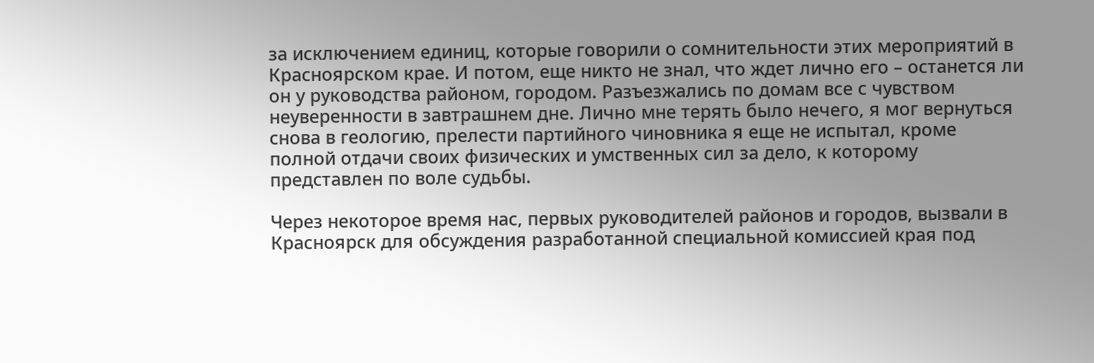за исключением единиц, которые говорили о сомнительности этих мероприятий в Красноярском крае. И потом, еще никто не знал, что ждет лично его – останется ли он у руководства районом, городом. Разъезжались по домам все с чувством неуверенности в завтрашнем дне. Лично мне терять было нечего, я мог вернуться снова в геологию, прелести партийного чиновника я еще не испытал, кроме полной отдачи своих физических и умственных сил за дело, к которому представлен по воле судьбы.

Через некоторое время нас, первых руководителей районов и городов, вызвали в Красноярск для обсуждения разработанной специальной комиссией края под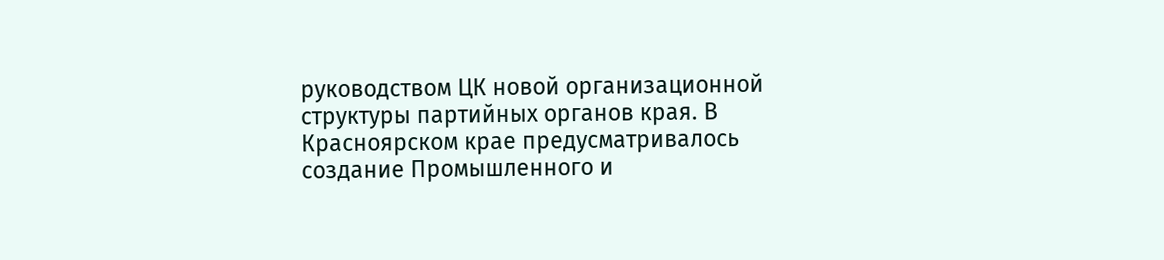руководством ЦК новой организационной структуры партийных органов края. В Красноярском крае предусматривалось создание Промышленного и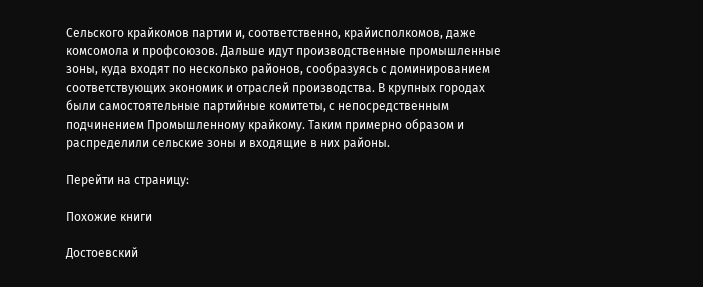Сельского крайкомов партии и, соответственно, крайисполкомов, даже комсомола и профсоюзов. Дальше идут производственные промышленные зоны, куда входят по несколько районов, сообразуясь с доминированием соответствующих экономик и отраслей производства. В крупных городах были самостоятельные партийные комитеты, с непосредственным подчинением Промышленному крайкому. Таким примерно образом и распределили сельские зоны и входящие в них районы.

Перейти на страницу:

Похожие книги

Достоевский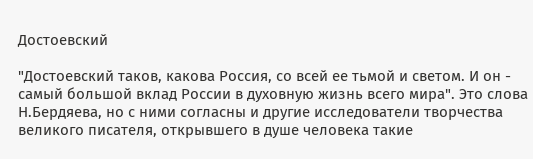Достоевский

"Достоевский таков, какова Россия, со всей ее тьмой и светом. И он - самый большой вклад России в духовную жизнь всего мира". Это слова Н.Бердяева, но с ними согласны и другие исследователи творчества великого писателя, открывшего в душе человека такие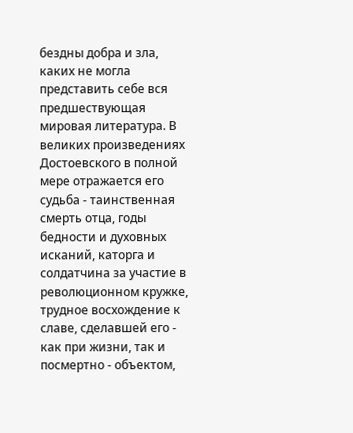бездны добра и зла, каких не могла представить себе вся предшествующая мировая литература. В великих произведениях Достоевского в полной мере отражается его судьба - таинственная смерть отца, годы бедности и духовных исканий, каторга и солдатчина за участие в революционном кружке, трудное восхождение к славе, сделавшей его - как при жизни, так и посмертно - объектом,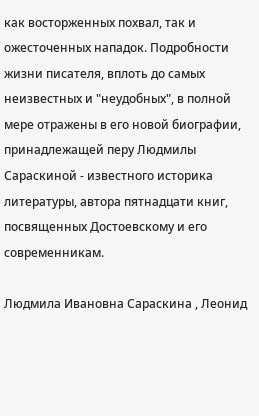как восторженных похвал, так и ожесточенных нападок. Подробности жизни писателя, вплоть до самых неизвестных и "неудобных", в полной мере отражены в его новой биографии, принадлежащей перу Людмилы Сараскиной - известного историка литературы, автора пятнадцати книг, посвященных Достоевскому и его современникам.

Людмила Ивановна Сараскина , Леонид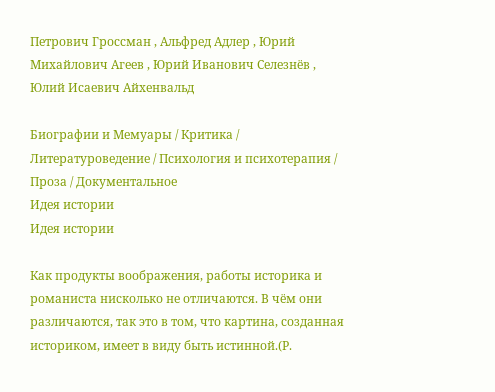Петрович Гроссман , Альфред Адлер , Юрий Михайлович Агеев , Юрий Иванович Селезнёв , Юлий Исаевич Айхенвальд

Биографии и Мемуары / Критика / Литературоведение / Психология и психотерапия / Проза / Документальное
Идея истории
Идея истории

Как продукты воображения, работы историка и романиста нисколько не отличаются. В чём они различаются, так это в том, что картина, созданная историком, имеет в виду быть истинной.(Р.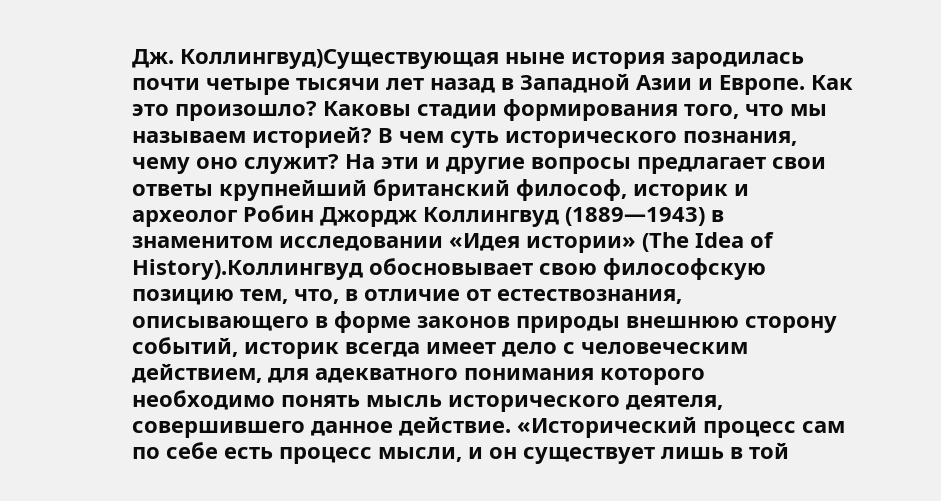Дж. Коллингвуд)Существующая ныне история зародилась почти четыре тысячи лет назад в Западной Азии и Европе. Как это произошло? Каковы стадии формирования того, что мы называем историей? В чем суть исторического познания, чему оно служит? На эти и другие вопросы предлагает свои ответы крупнейший британский философ, историк и археолог Робин Джордж Коллингвуд (1889—1943) в знаменитом исследовании «Идея истории» (The Idea of History).Коллингвуд обосновывает свою философскую позицию тем, что, в отличие от естествознания, описывающего в форме законов природы внешнюю сторону событий, историк всегда имеет дело с человеческим действием, для адекватного понимания которого необходимо понять мысль исторического деятеля, совершившего данное действие. «Исторический процесс сам по себе есть процесс мысли, и он существует лишь в той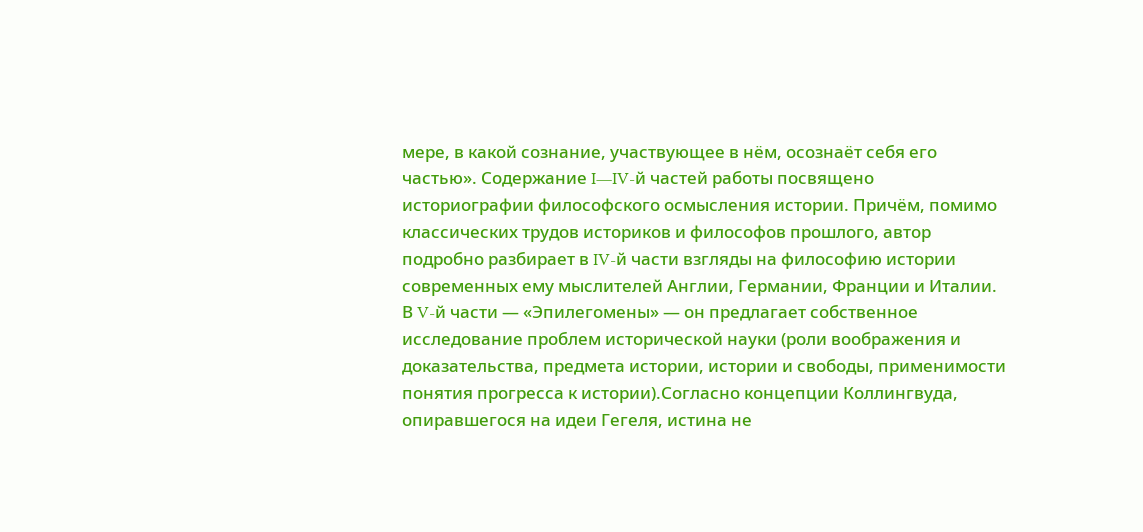мере, в какой сознание, участвующее в нём, осознаёт себя его частью». Содержание I—IV-й частей работы посвящено историографии философского осмысления истории. Причём, помимо классических трудов историков и философов прошлого, автор подробно разбирает в IV-й части взгляды на философию истории современных ему мыслителей Англии, Германии, Франции и Италии. В V-й части — «Эпилегомены» — он предлагает собственное исследование проблем исторической науки (роли воображения и доказательства, предмета истории, истории и свободы, применимости понятия прогресса к истории).Согласно концепции Коллингвуда, опиравшегося на идеи Гегеля, истина не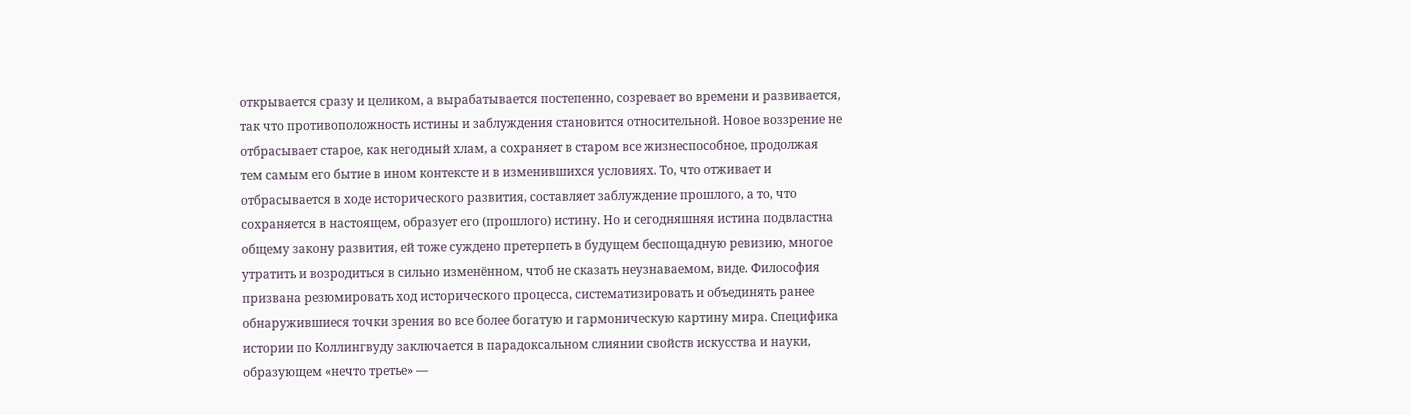открывается сразу и целиком, а вырабатывается постепенно, созревает во времени и развивается, так что противоположность истины и заблуждения становится относительной. Новое воззрение не отбрасывает старое, как негодный хлам, а сохраняет в старом все жизнеспособное, продолжая тем самым его бытие в ином контексте и в изменившихся условиях. То, что отживает и отбрасывается в ходе исторического развития, составляет заблуждение прошлого, а то, что сохраняется в настоящем, образует его (прошлого) истину. Но и сегодняшняя истина подвластна общему закону развития, ей тоже суждено претерпеть в будущем беспощадную ревизию, многое утратить и возродиться в сильно изменённом, чтоб не сказать неузнаваемом, виде. Философия призвана резюмировать ход исторического процесса, систематизировать и объединять ранее обнаружившиеся точки зрения во все более богатую и гармоническую картину мира. Специфика истории по Коллингвуду заключается в парадоксальном слиянии свойств искусства и науки, образующем «нечто третье» —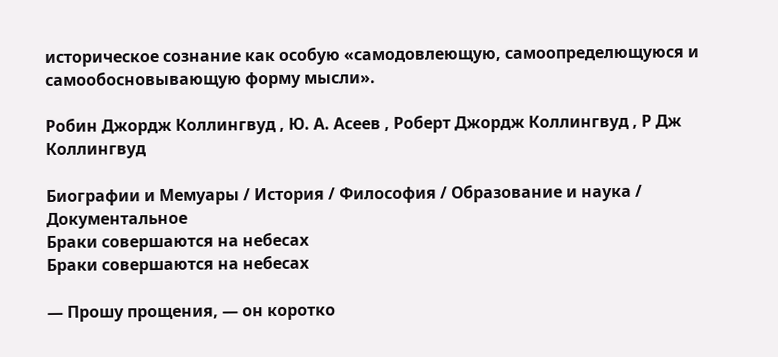историческое сознание как особую «самодовлеющую, самоопределющуюся и самообосновывающую форму мысли».

Робин Джордж Коллингвуд , Ю. А. Асеев , Роберт Джордж Коллингвуд , Р Дж Коллингвуд

Биографии и Мемуары / История / Философия / Образование и наука / Документальное
Браки совершаются на небесах
Браки совершаются на небесах

— Прошу прощения, — он коротко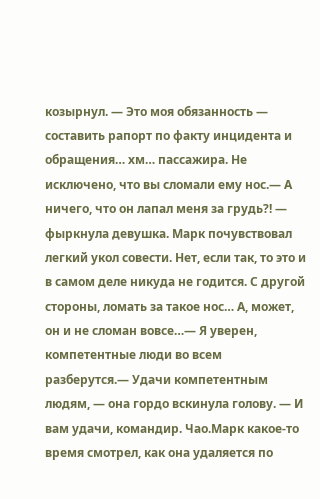козырнул. — Это моя обязанность — составить рапорт по факту инцидента и обращения… хм… пассажира. Не исключено, что вы сломали ему нос.— А ничего, что он лапал меня за грудь?! — фыркнула девушка. Марк почувствовал легкий укол совести. Нет, если так, то это и в самом деле никуда не годится. С другой стороны, ломать за такое нос… А, может, он и не сломан вовсе…— Я уверен, компетентные люди во всем разберутся.— Удачи компетентным людям, — она гордо вскинула голову. — И вам удачи, командир. Чао.Марк какое-то время смотрел, как она удаляется по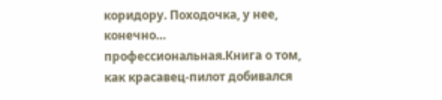коридору. Походочка, у нее, конечно… профессиональная.Книга о том, как красавец-пилот добивался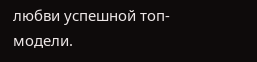любви успешной топ-модели.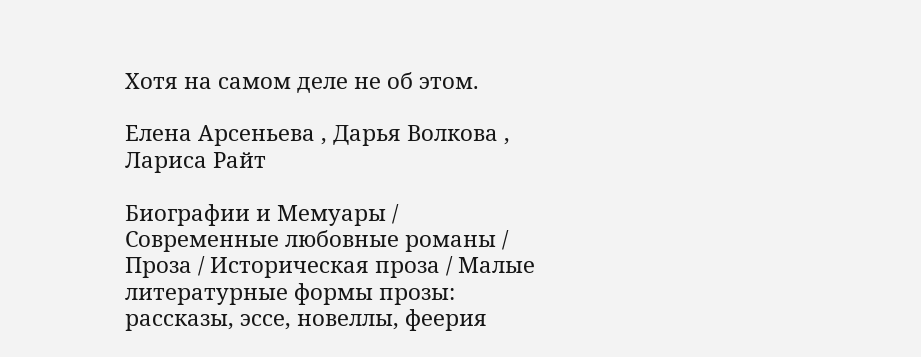Хотя на самом деле не об этом.

Елена Арсеньева , Дарья Волкова , Лариса Райт

Биографии и Мемуары / Современные любовные романы / Проза / Историческая проза / Малые литературные формы прозы: рассказы, эссе, новеллы, феерия